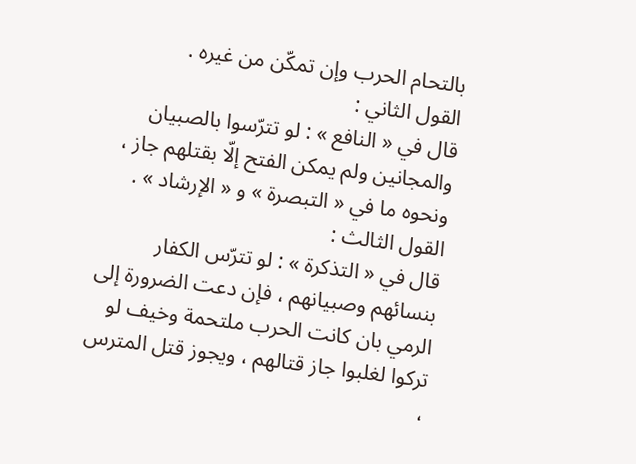بالتحام الحرب وإن تمكّن من غيره .
القول الثاني :
قال في « النافع » : لو تترّسوا بالصبيان والمجانين ولم يمكن الفتح إلّا بقتلهم جاز ، ونحوه ما في « التبصرة » و « الإرشاد » .
القول الثالث :
قال في « التذكرة » : لو تترّس الكفار بنسائهم وصبيانهم ، فإن دعت الضرورة إلى الرمي بان كانت الحرب ملتحمة وخيف لو تركوا لغلبوا جاز قتالهم ، ويجوز قتل المترس ،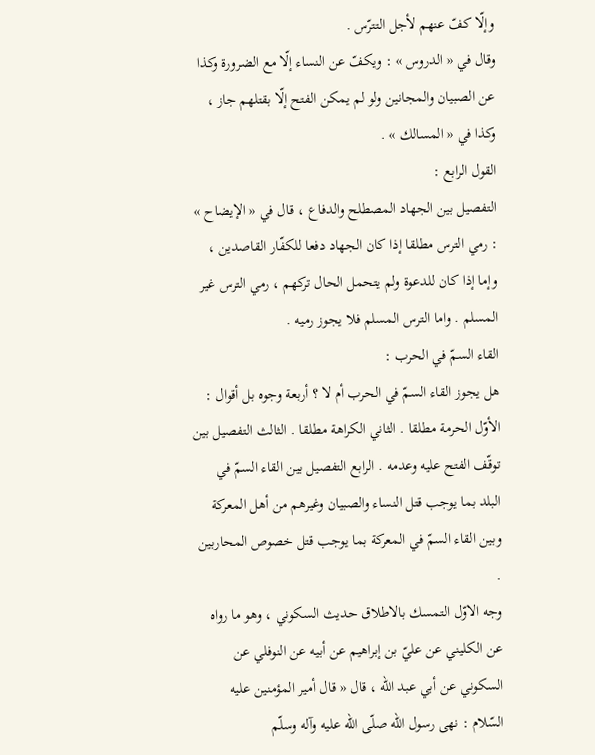وإلّا كفّ عنهم لأجل التترّس .
وقال في « الدروس » : ويكفّ عن النساء إلّا مع الضرورة وكذا عن الصبيان والمجانين ولو لم يمكن الفتح إلّا بقتلهم جاز ، وكذا في « المسالك » .
القول الرابع :
التفصيل بين الجهاد المصطلح والدفاع ، قال في « الإيضاح » : رمي الترس مطلقا إذا كان الجهاد دفعا للكفّار القاصدين ، وإما إذا كان للدعوة ولم يتحمل الحال تركهم ، رمي الترس غير المسلم . واما الترس المسلم فلا يجوز رميه .
القاء السمّ في الحرب :
هل يجوز القاء السمّ في الحرب أم لا ؟ أربعة وجوه بل أقوال : الأوّل الحرمة مطلقا . الثاني الكراهة مطلقا . الثالث التفصيل بين توقّف الفتح عليه وعدمه . الرابع التفصيل بين القاء السمّ في البلد بما يوجب قتل النساء والصبيان وغيرهم من أهل المعركة وبين القاء السمّ في المعركة بما يوجب قتل خصوص المحاربين .
وجه الاوّل التمسك بالاطلاق حديث السكوني ، وهو ما رواه عن الكليني عن عليّ بن إبراهيم عن أبيه عن النوفلي عن السكوني عن أبي عبد اللّه ، قال « قال أمير المؤمنين عليه السّلام : نهى رسول اللّه صلّى اللّه عليه وآله وسلّم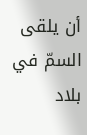أن يلقى السمّ في بلاد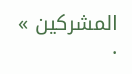المشركين » .